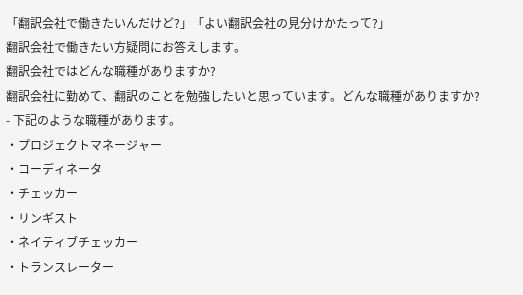「翻訳会社で働きたいんだけど?」「よい翻訳会社の見分けかたって?」
翻訳会社で働きたい方疑問にお答えします。
翻訳会社ではどんな職種がありますか?
翻訳会社に勤めて、翻訳のことを勉強したいと思っています。どんな職種がありますか?
- 下記のような職種があります。
・プロジェクトマネージャー
・コーディネータ
・チェッカー
・リンギスト
・ネイティブチェッカー
・トランスレーター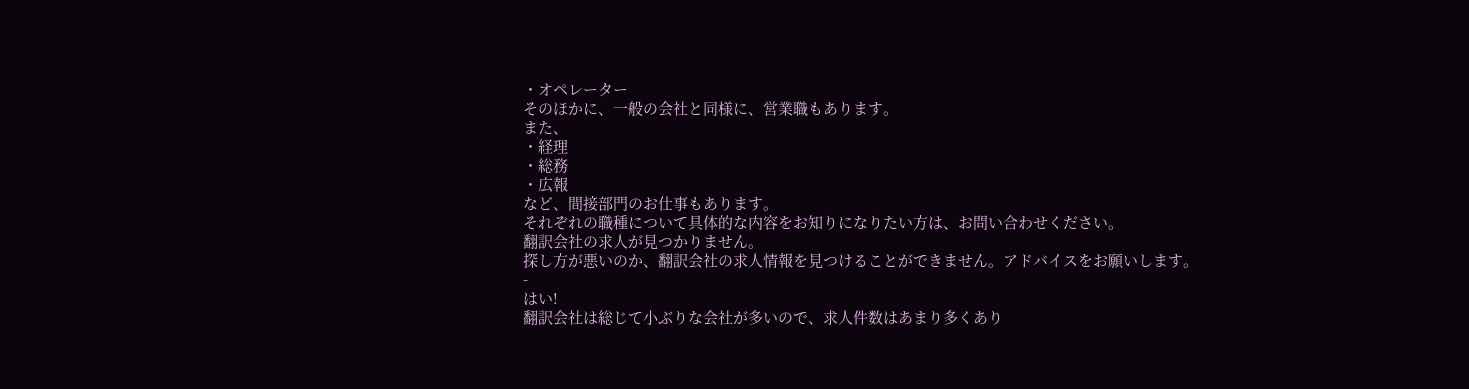・オペレーター
そのほかに、一般の会社と同様に、営業職もあります。
また、
・経理
・総務
・広報
など、間接部門のお仕事もあります。
それぞれの職種について具体的な内容をお知りになりたい方は、お問い合わせください。
翻訳会社の求人が見つかりません。
探し方が悪いのか、翻訳会社の求人情報を見つけることができません。アドバイスをお願いします。
-
はい!
翻訳会社は総じて小ぶりな会社が多いので、求人件数はあまり多くあり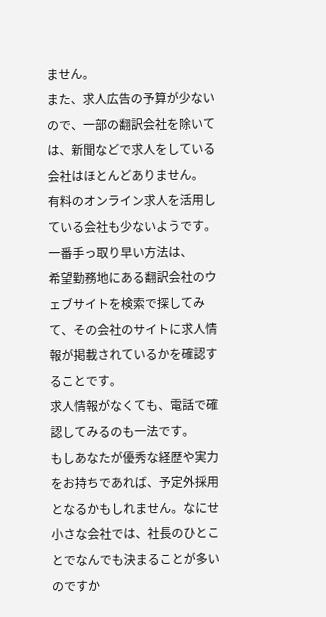ません。
また、求人広告の予算が少ないので、一部の翻訳会社を除いては、新聞などで求人をしている会社はほとんどありません。
有料のオンライン求人を活用している会社も少ないようです。
一番手っ取り早い方法は、
希望勤務地にある翻訳会社のウェブサイトを検索で探してみて、その会社のサイトに求人情報が掲載されているかを確認することです。
求人情報がなくても、電話で確認してみるのも一法です。
もしあなたが優秀な経歴や実力をお持ちであれば、予定外採用となるかもしれません。なにせ小さな会社では、社長のひとことでなんでも決まることが多いのですか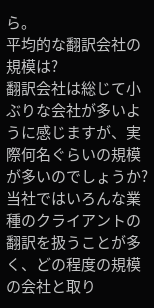ら。
平均的な翻訳会社の規模は?
翻訳会社は総じて小ぶりな会社が多いように感じますが、実際何名ぐらいの規模が多いのでしょうか?
当社ではいろんな業種のクライアントの翻訳を扱うことが多く、どの程度の規模の会社と取り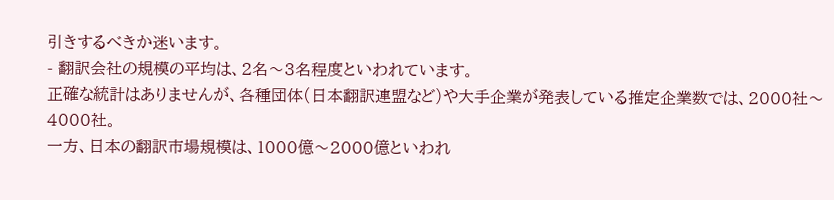引きするべきか迷います。
- 翻訳会社の規模の平均は、2名〜3名程度といわれています。
正確な統計はありませんが、各種団体(日本翻訳連盟など)や大手企業が発表している推定企業数では、2000社〜4000社。
一方、日本の翻訳市場規模は、1000億〜2000億といわれ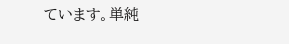ています。単純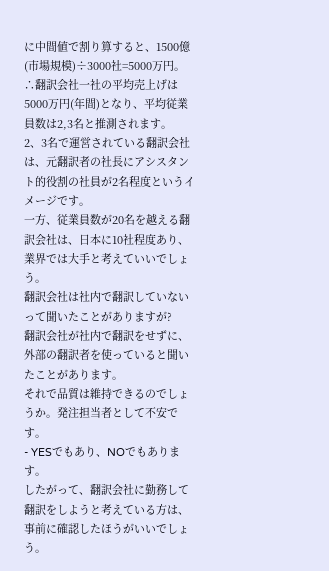に中間値で割り算すると、1500億(市場規模)÷3000社=5000万円。 ∴翻訳会社一社の平均売上げは5000万円(年間)となり、平均従業員数は2,3名と推測されます。
2、3名で運営されている翻訳会社は、元翻訳者の社長にアシスタント的役割の社員が2名程度というイメージです。
一方、従業員数が20名を越える翻訳会社は、日本に10社程度あり、業界では大手と考えていいでしょう。
翻訳会社は社内で翻訳していないって聞いたことがありますが?
翻訳会社が社内で翻訳をせずに、外部の翻訳者を使っていると聞いたことがあります。
それで品質は維持できるのでしょうか。発注担当者として不安です。
- YESでもあり、NOでもあります。
したがって、翻訳会社に勤務して翻訳をしようと考えている方は、事前に確認したほうがいいでしょう。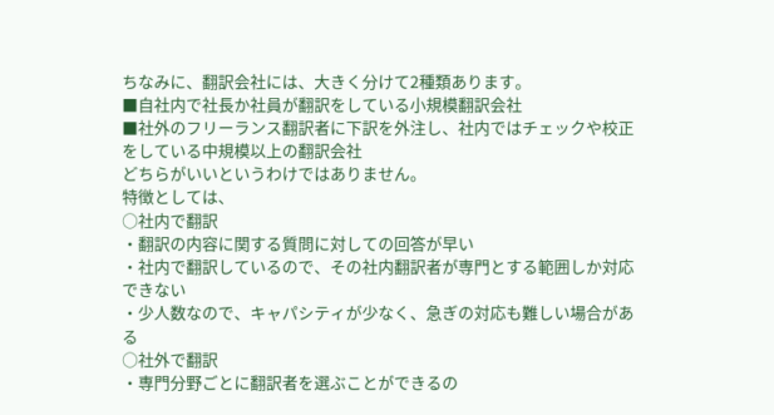ちなみに、翻訳会社には、大きく分けて2種類あります。
■自社内で社長か社員が翻訳をしている小規模翻訳会社
■社外のフリーランス翻訳者に下訳を外注し、社内ではチェックや校正をしている中規模以上の翻訳会社
どちらがいいというわけではありません。
特徴としては、
○社内で翻訳
・翻訳の内容に関する質問に対しての回答が早い
・社内で翻訳しているので、その社内翻訳者が専門とする範囲しか対応できない
・少人数なので、キャパシティが少なく、急ぎの対応も難しい場合がある
○社外で翻訳
・専門分野ごとに翻訳者を選ぶことができるの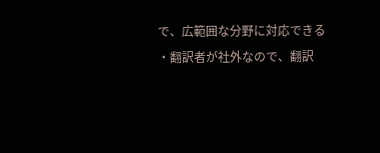で、広範囲な分野に対応できる
・翻訳者が社外なので、翻訳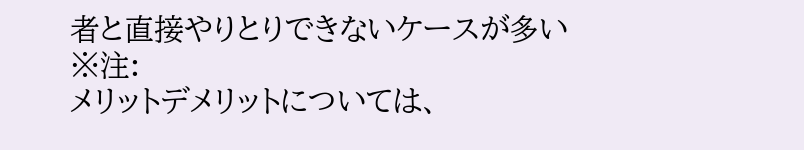者と直接やりとりできないケースが多い
※注:
メリットデメリットについては、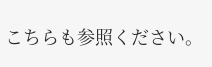こちらも参照ください。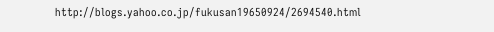http://blogs.yahoo.co.jp/fukusan19650924/2694540.html